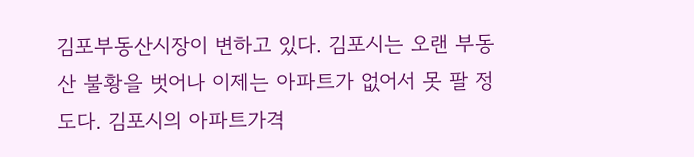김포부동산시장이 변하고 있다. 김포시는 오랜 부동산 불황을 벗어나 이제는 아파트가 없어서 못 팔 정도다. 김포시의 아파트가격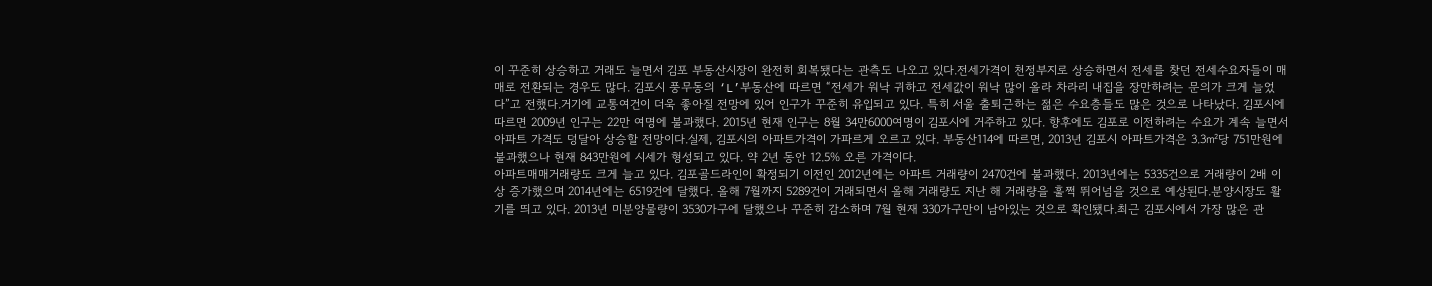이 꾸준히 상승하고 거래도 늘면서 김포 부동산시장이 완전히 회복됐다는 관측도 나오고 있다.전세가격이 천정부지로 상승하면서 전세를 찾던 전세수요자들이 매매로 전환되는 경우도 많다. 김포시 풍무동의 ‘L’부동산에 따르면 “전세가 워낙 귀하고 전세값이 워낙 많이 올라 차라리 내집을 장만하려는 문의가 크게 늘었다”고 전했다.거기에 교통여건이 더욱 좋아질 전망에 있어 인구가 꾸준히 유입되고 있다. 특히 서울 출퇴근하는 젊은 수요층들도 많은 것으로 나타났다. 김포시에 따르면 2009년 인구는 22만 여명에 불과했다. 2015년 현재 인구는 8월 34만6000여명이 김포시에 거주하고 있다. 향후에도 김포로 이전하려는 수요가 계속 늘면서 아파트 가격도 덩달아 상승할 전망이다.실제, 김포시의 아파트가격이 가파르게 오르고 있다. 부동산114에 따르면, 2013년 김포시 아파트가격은 3.3㎡당 751만원에 불과했으나 현재 843만원에 시세가 형성되고 있다. 약 2년 동안 12.5% 오른 가격이다.
아파트매매거래량도 크게 늘고 있다. 김포골드라인이 확정되기 이전인 2012년에는 아파트 거래량이 2470건에 불과했다. 2013년에는 5335건으로 거래량이 2배 이상 증가했으며 2014년에는 6519건에 달했다. 올해 7월까지 5289건이 거래되면서 올해 거래량도 지난 해 거래량을 훌쩍 뛰어넘을 것으로 예상된다.분양시장도 활기를 띄고 있다. 2013년 미분양물량이 3530가구에 달했으나 꾸준히 감소하며 7월 현재 330가구만이 남아있는 것으로 확인됐다.최근 김포시에서 가장 많은 관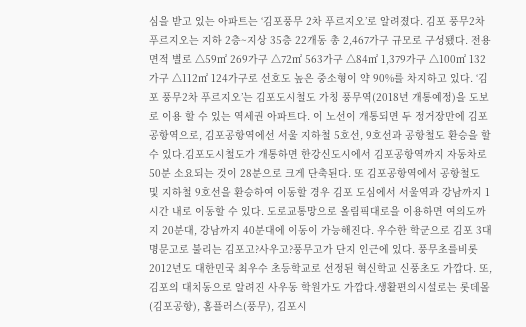심을 받고 있는 아파트는 ‘김포풍무 2차 푸르지오’로 알려졌다. 김포 풍무2차 푸르지오는 지하 2층~지상 35층 22개동 총 2,467가구 규모로 구성됐다. 전용면적 별로 △59㎡ 269가구 △72㎡ 563가구 △84㎡ 1,379가구 △100㎡ 132가구 △112㎡ 124가구로 선호도 높은 중소형이 약 90%를 차지하고 있다. ‘김포 풍무2차 푸르지오’는 김포도시철도 가칭 풍무역(2018년 개통예정)을 도보로 이용 할 수 있는 역세권 아파트다. 이 노선이 개통되면 두 정거장만에 김포공항역으로, 김포공항역에선 서울 지하철 5호선, 9호선과 공항철도 환승을 할 수 있다.김포도시철도가 개통하면 한강신도시에서 김포공항역까지 자동차로 50분 소요되는 것이 28분으로 크게 단축된다. 또 김포공항역에서 공항철도 및 지하철 9호선을 환승하여 이동할 경우 김포 도심에서 서울역과 강남까지 1시간 내로 이동할 수 있다. 도로교통망으로 올림픽대로을 이용하면 여의도까지 20분대, 강남까지 40분대에 이동이 가능해진다. 우수한 학군으로 김포 3대 명문고로 불리는 김포고?사우고?풍무고가 단지 인근에 있다. 풍무초를비롯 2012년도 대한민국 최우수 초등학교로 선정된 혁신학교 신풍초도 가깝다. 또, 김포의 대치동으로 알려진 사우동 학원가도 가깝다.생활편의시설로는 롯데몰(김포공항), 홈플러스(풍무), 김포시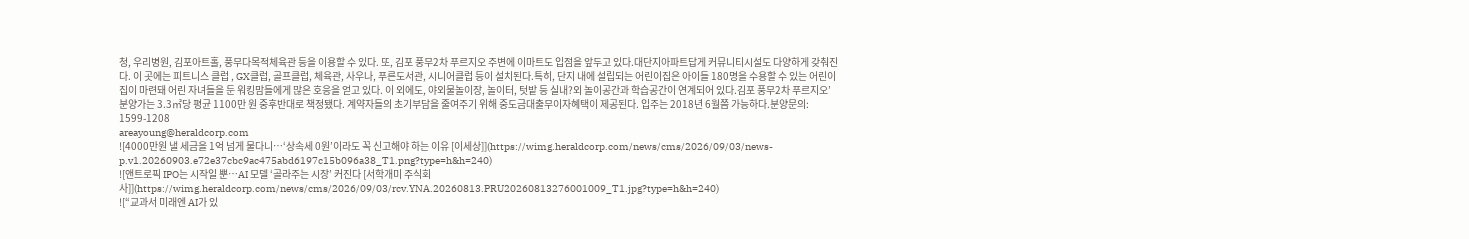청, 우리병원, 김포아트홀, 풍무다목적체육관 등을 이용할 수 있다. 또, 김포 풍무2차 푸르지오 주변에 이마트도 입점을 앞두고 있다.대단지아파트답게 커뮤니티시설도 다양하게 갖춰진다. 이 곳에는 피트니스 클럽 , GX클럽, 골프클럽, 체육관, 사우나, 푸른도서관, 시니어클럽 등이 설치된다.특히, 단지 내에 설립되는 어린이집은 아이들 180명을 수용할 수 있는 어린이집이 마련돼 어린 자녀들을 둔 워킹맘들에게 많은 호응을 얻고 있다. 이 외에도, 야외물놀이장, 놀이터, 텃밭 등 실내?외 놀이공간과 학습공간이 연계되어 있다.김포 풍무2차 푸르지오’ 분양가는 3.3㎡당 평균 1100만 원 중후반대로 책정됐다. 계약자들의 초기부담을 줄여주기 위해 중도금대출무이자혜택이 제공된다. 입주는 2018년 6월쯤 가능하다.분양문의: 1599-1208
areayoung@heraldcorp.com
![4000만원 낼 세금을 1억 넘게 물다니…‘상속세 0원’이라도 꼭 신고해야 하는 이유 [이세상]](https://wimg.heraldcorp.com/news/cms/2026/09/03/news-p.v1.20260903.e72e37cbc9ac475abd6197c15b096a38_T1.png?type=h&h=240)
![앤트로픽 IPO는 시작일 뿐…AI 모델 ‘골라주는 시장’ 커진다 [서학개미 주식회사]](https://wimg.heraldcorp.com/news/cms/2026/09/03/rcv.YNA.20260813.PRU20260813276001009_T1.jpg?type=h&h=240)
![“교과서 미래엔 AI가 있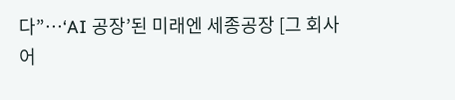다”…‘AI 공장’된 미래엔 세종공장 [그 회사 어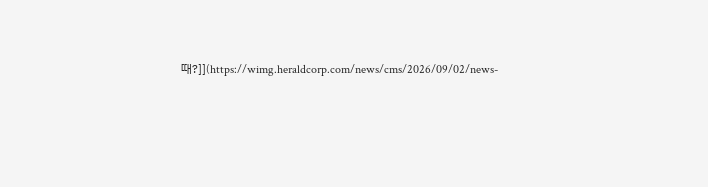때?]](https://wimg.heraldcorp.com/news/cms/2026/09/02/news-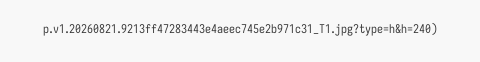p.v1.20260821.9213ff47283443e4aeec745e2b971c31_T1.jpg?type=h&h=240)